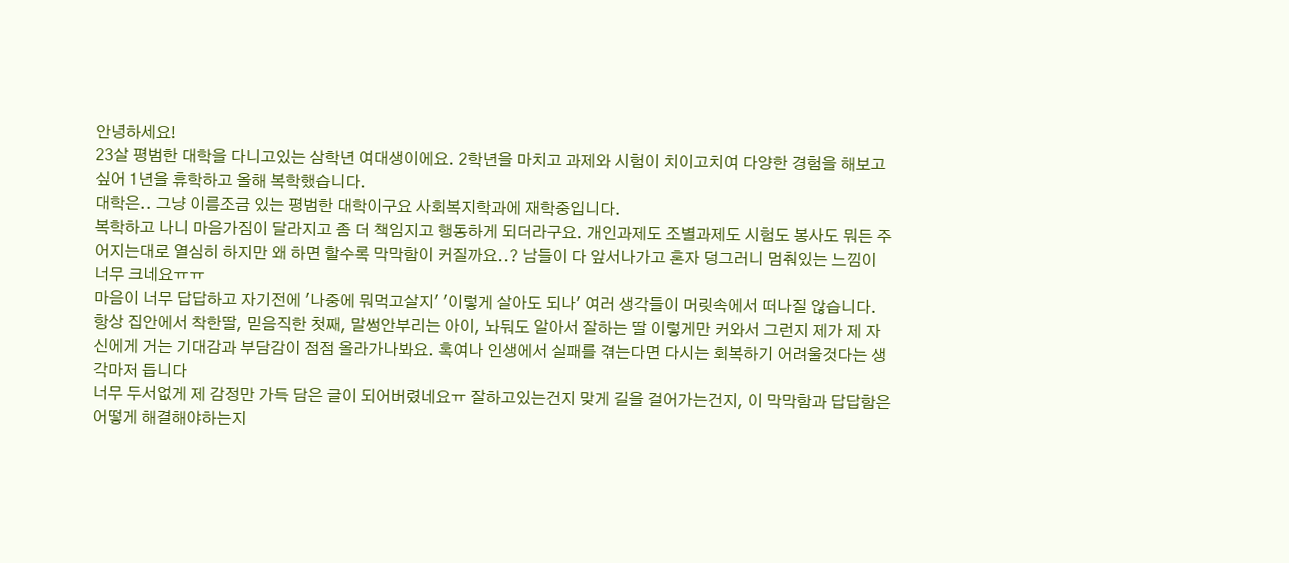안녕하세요!
23살 평범한 대학을 다니고있는 삼학년 여대생이에요. 2학년을 마치고 과제와 시험이 치이고치여 다양한 경험을 해보고싶어 1년을 휴학하고 올해 복학했습니다.
대학은.. 그냥 이름조금 있는 평범한 대학이구요 사회복지학과에 재학중입니다.
복학하고 나니 마음가짐이 달라지고 좀 더 책임지고 행동하게 되더라구요. 개인과제도 조별과제도 시험도 봉사도 뭐든 주어지는대로 열심히 하지만 왜 하면 할수록 막막함이 커질까요..? 남들이 다 앞서나가고 혼자 덩그러니 멈춰있는 느낌이 너무 크네요ㅠㅠ
마음이 너무 답답하고 자기전에 '나중에 뭐먹고살지' '이렇게 살아도 되나' 여러 생각들이 머릿속에서 떠나질 않습니다.
항상 집안에서 착한딸, 믿음직한 첫째, 말썽안부리는 아이, 놔둬도 알아서 잘하는 딸 이렇게만 커와서 그런지 제가 제 자신에게 거는 기대감과 부담감이 점점 올라가나봐요. 혹여나 인생에서 실패를 겪는다면 다시는 회복하기 어려울것다는 생각마저 듭니다
너무 두서없게 제 감정만 가득 담은 글이 되어버렸네요ㅠ 잘하고있는건지 맞게 길을 걸어가는건지, 이 막막함과 답답함은 어떻게 해결해야하는지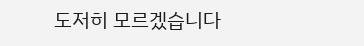도저히 모르겠습니다